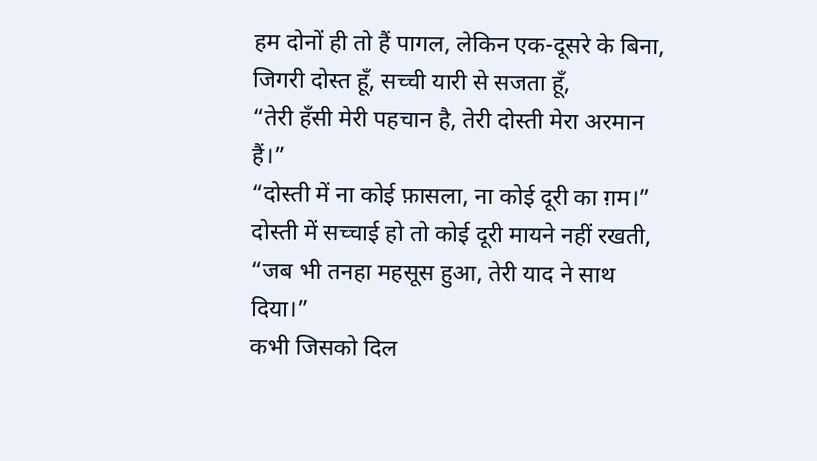हम दोनों ही तो हैं पागल, लेकिन एक-दूसरे के बिना,
जिगरी दोस्त हूँ, सच्ची यारी से सजता हूँ,
“तेरी हँसी मेरी पहचान है, तेरी दोस्ती मेरा अरमान हैं।”
“दोस्ती में ना कोई फ़ासला, ना कोई दूरी का ग़म।”
दोस्ती में सच्चाई हो तो कोई दूरी मायने नहीं रखती,
“जब भी तनहा महसूस हुआ, तेरी याद ने साथ दिया।”
कभी जिसको दिल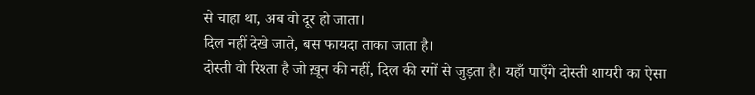से चाहा था, अब वो दूर हो जाता।
दिल नहीं देखे जाते, बस फायदा ताका जाता है।
दोस्ती वो रिश्ता है जो ख़ून की नहीं, दिल की रगों से जुड़ता है। यहाँ पाएँगे दोस्ती शायरी का ऐसा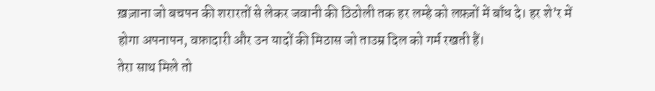ख़ज़ाना जो बचपन की शरारतों से लेकर जवानी की ठिठोली तक हर लम्हे को लफ़्ज़ों में बाँध दे। हर शे’र में होगा अपनापन, वफ़ादारी और उन यादों की मिठास जो ताउम्र दिल को गर्म रखती हैं।
तेरा साथ मिले तो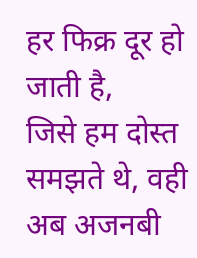हर फिक्र दूर हो जाती है,
जिसे हम दोस्त समझते थे, वही अब अजनबी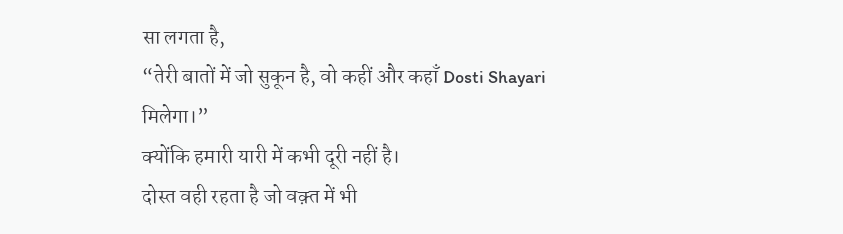सा लगता है,
“तेरी बातों में जो सुकून है, वो कहीं और कहाँ Dosti Shayari मिलेगा।”
क्योंकि हमारी यारी में कभी दूरी नहीं है।
दोस्त वही रहता है जो वक़्त में भी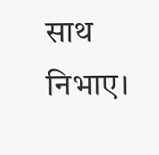साथ निभाए।